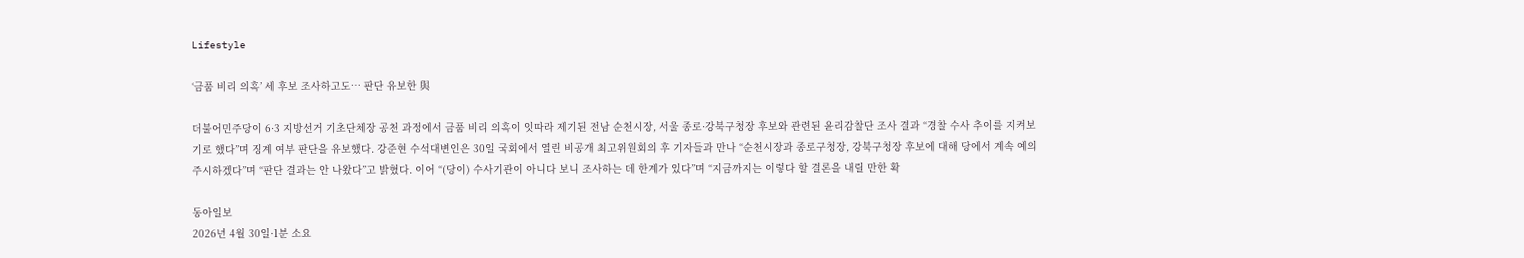Lifestyle

‘금품 비리 의혹’ 세 후보 조사하고도… 판단 유보한 與

더불어민주당이 6·3 지방선거 기초단체장 공천 과정에서 금품 비리 의혹이 잇따라 제기된 전남 순천시장, 서울 종로·강북구청장 후보와 관련된 윤리감찰단 조사 결과 “경찰 수사 추이를 지켜보기로 했다”며 징계 여부 판단을 유보했다. 강준현 수석대변인은 30일 국회에서 열린 비공개 최고위원회의 후 기자들과 만나 “순천시장과 종로구청장, 강북구청장 후보에 대해 당에서 계속 예의 주시하겠다”며 “판단 결과는 안 나왔다”고 밝혔다. 이어 “(당이) 수사기관이 아니다 보니 조사하는 데 한계가 있다”며 “지금까지는 이렇다 할 결론을 내릴 만한 확

동아일보
2026년 4월 30일·1분 소요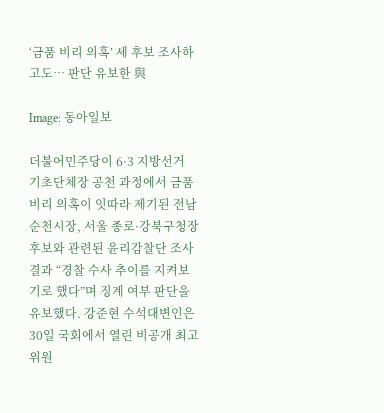‘금품 비리 의혹’ 세 후보 조사하고도… 판단 유보한 與

Image: 동아일보

더불어민주당이 6·3 지방선거 기초단체장 공천 과정에서 금품 비리 의혹이 잇따라 제기된 전남 순천시장, 서울 종로·강북구청장 후보와 관련된 윤리감찰단 조사 결과 “경찰 수사 추이를 지켜보기로 했다”며 징계 여부 판단을 유보했다. 강준현 수석대변인은 30일 국회에서 열린 비공개 최고위원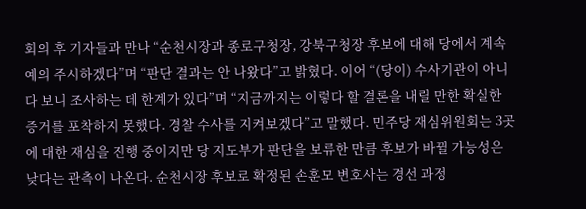회의 후 기자들과 만나 “순천시장과 종로구청장, 강북구청장 후보에 대해 당에서 계속 예의 주시하겠다”며 “판단 결과는 안 나왔다”고 밝혔다. 이어 “(당이) 수사기관이 아니다 보니 조사하는 데 한계가 있다”며 “지금까지는 이렇다 할 결론을 내릴 만한 확실한 증거를 포착하지 못했다. 경찰 수사를 지켜보겠다”고 말했다. 민주당 재심위원회는 3곳에 대한 재심을 진행 중이지만 당 지도부가 판단을 보류한 만큼 후보가 바뀔 가능성은 낮다는 관측이 나온다. 순천시장 후보로 확정된 손훈모 변호사는 경선 과정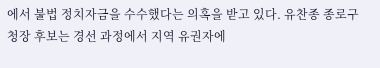에서 불법 정치자금을 수수했다는 의혹을 받고 있다. 유찬종 종로구청장 후보는 경선 과정에서 지역 유권자에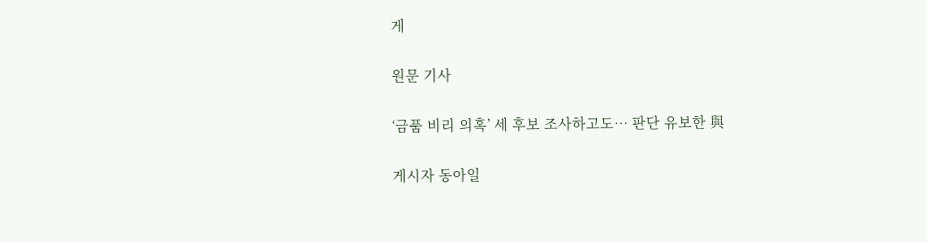게

원문 기사

‘금품 비리 의혹’ 세 후보 조사하고도… 판단 유보한 與

게시자 동아일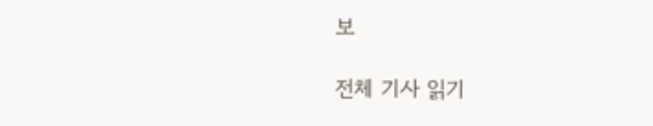보

전체 기사 읽기